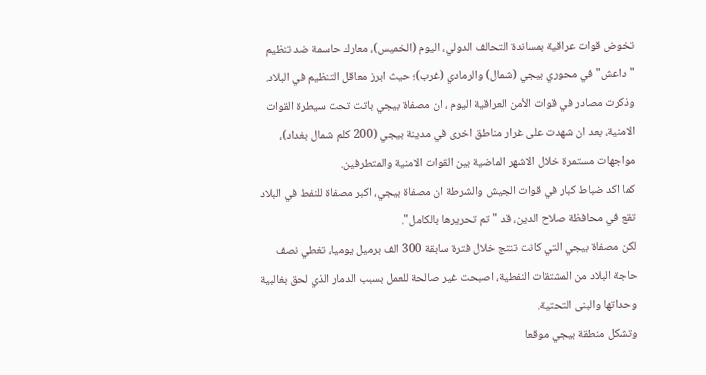تخوض قوات عراقية بمساندة التحالف الدولي، اليوم (الخميس)، معارك حاسمة ضد تنظيم "داعش" في محوري بيجي (شمال) والرمادي (غرب)؛ حيث ابرز معاقل التنظيم في البلاد.
وذكرت مصادر في قوات الأمن العراقية اليوم ، ان مصفاة بيجي باتت تحت سيطرة القوات الامنية، بعد ان شهدت على غرار مناطق اخرى في مدينة بيجي (200 كلم شمال بغداد)، مواجهات مستمرة خلال الاشهر الماضية بين القوات الامنية والمتطرفين.
كما اكد ضباط كبار في قوات الجيش والشرطة ان مصفاة بيجي، اكبر مصفاة للنفط في البلاد تقع في محافظة صلاح الدين، قد "تم تحريرها بالكامل".
لكن مصفاة بيجي التي كانت تنتج خلال فترة سابقة 300 الف برميل يوميا، تغطي نصف حاجة البلاد من المشتقات النفطية، اصبحت غير صالحة للعمل بسبب الدمار الذي لحق بغالبية وحداتها والبنى التحتية.
وتشكل منطقة بيجي موقعا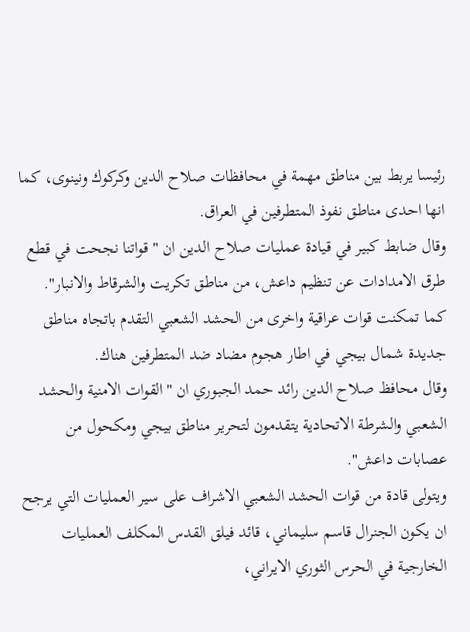رئيسا يربط بين مناطق مهمة في محافظات صلاح الدين وكركوك ونينوى، كما انها احدى مناطق نفوذ المتطرفين في العراق.
وقال ضابط كبير في قيادة عمليات صلاح الدين ان "قواتنا نجحت في قطع طرق الامدادات عن تنظيم داعش، من مناطق تكريت والشرقاط والانبار".
كما تمكنت قوات عراقية واخرى من الحشد الشعبي التقدم باتجاه مناطق جديدة شمال بيجي في اطار هجوم مضاد ضد المتطرفين هناك.
وقال محافظ صلاح الدين رائد حمد الجبوري ان "القوات الامنية والحشد الشعبي والشرطة الاتحادية يتقدمون لتحرير مناطق بيجي ومكحول من عصابات داعش".
ويتولى قادة من قوات الحشد الشعبي الاشراف على سير العمليات التي يرجح ان يكون الجنرال قاسم سليماني، قائد فيلق القدس المكلف العمليات الخارجية في الحرس الثوري الايراني،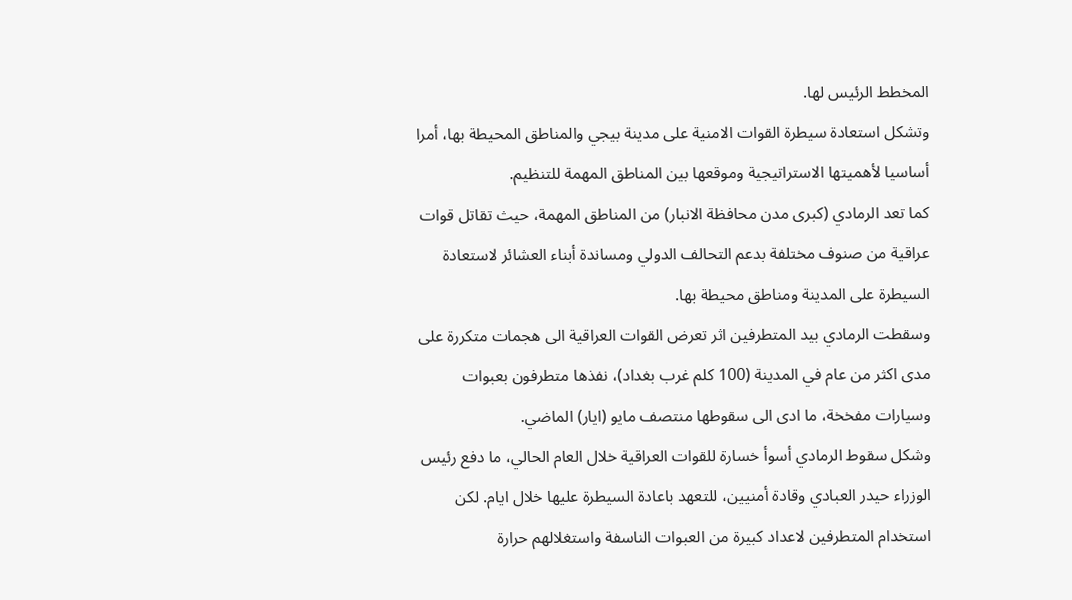المخطط الرئيس لها.
وتشكل استعادة سيطرة القوات الامنية على مدينة بيجي والمناطق المحيطة بها، أمرا أساسيا لأهميتها الاستراتيجية وموقعها بين المناطق المهمة للتنظيم.
كما تعد الرمادي (كبرى مدن محافظة الانبار) من المناطق المهمة، حيث تقاتل قوات عراقية من صنوف مختلفة بدعم التحالف الدولي ومساندة أبناء العشائر لاستعادة السيطرة على المدينة ومناطق محيطة بها.
وسقطت الرمادي بيد المتطرفين اثر تعرض القوات العراقية الى هجمات متكررة على مدى اكثر من عام في المدينة (100 كلم غرب بغداد)، نفذها متطرفون بعبوات وسيارات مفخخة، ما ادى الى سقوطها منتصف مايو (ايار) الماضي.
وشكل سقوط الرمادي أسوأ خسارة للقوات العراقية خلال العام الحالي، ما دفع رئيس الوزراء حيدر العبادي وقادة أمنيين، للتعهد باعادة السيطرة عليها خلال ايام. لكن استخدام المتطرفين لاعداد كبيرة من العبوات الناسفة واستغلالهم حرارة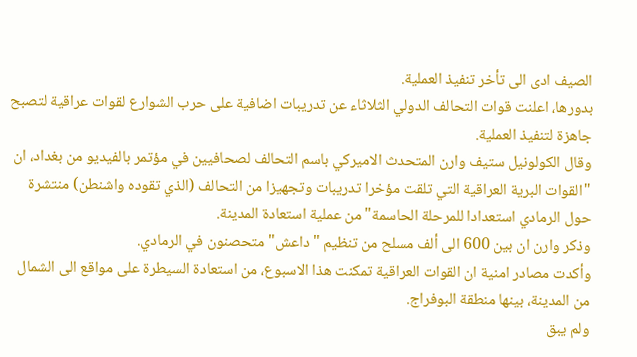الصيف ادى الى تأخر تنفيذ العملية.
بدورها، اعلنت قوات التحالف الدولي الثلاثاء عن تدريبات اضافية على حرب الشوارع لقوات عراقية لتصبح جاهزة لتنفيذ العملية.
وقال الكولونيل ستيف وارن المتحدث الاميركي باسم التحالف لصحافيين في مؤتمر بالفيديو من بغداد، ان "القوات البرية العراقية التي تلقت مؤخرا تدريبات وتجهيزا من التحالف (الذي تقوده واشنطن) منتشرة حول الرمادي استعدادا للمرحلة الحاسمة" من عملية استعادة المدينة.
وذكر وارن ان بين 600 الى ألف مسلح من تنظيم "داعش" متحصنون في الرمادي.
وأكدت مصادر امنية ان القوات العراقية تمكنت هذا الاسبوع، من استعادة السيطرة على مواقع الى الشمال من المدينة، بينها منطقة البوفراج.
ولم يبق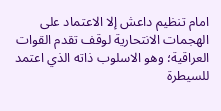امام تنظيم داعش إلا الاعتماد على الهجمات الانتحارية لوقف تقدم القوات العراقية؛ وهو الاسلوب ذاته الذي اعتمد للسيطرة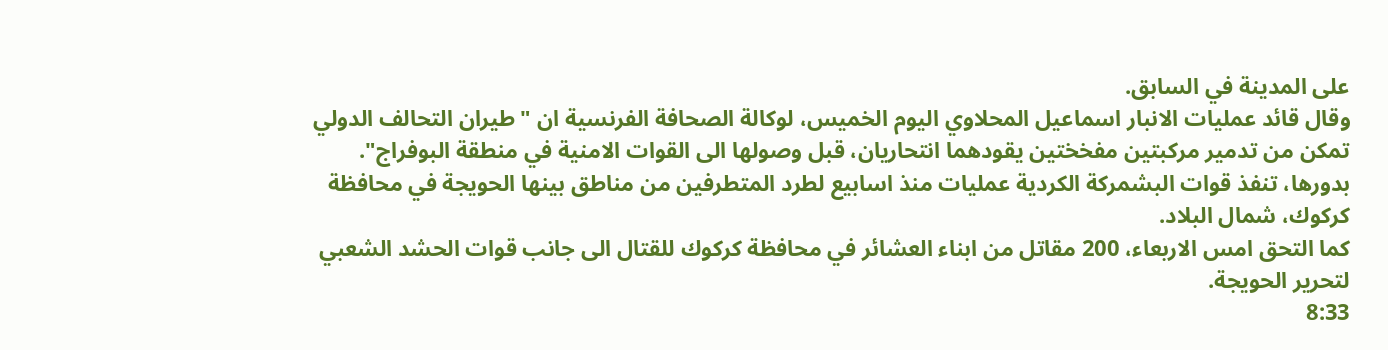على المدينة في السابق.
وقال قائد عمليات الانبار اسماعيل المحلاوي اليوم الخميس، لوكالة الصحافة الفرنسية ان "طيران التحالف الدولي تمكن من تدمير مركبتين مفخختين يقودهما انتحاريان، قبل وصولها الى القوات الامنية في منطقة البوفراج".
بدورها، تنفذ قوات البشمركة الكردية عمليات منذ اسابيع لطرد المتطرفين من مناطق بينها الحويجة في محافظة كركوك، شمال البلاد.
كما التحق امس الاربعاء، 200 مقاتل من ابناء العشائر في محافظة كركوك للقتال الى جانب قوات الحشد الشعبي لتحرير الحويجة.
8:33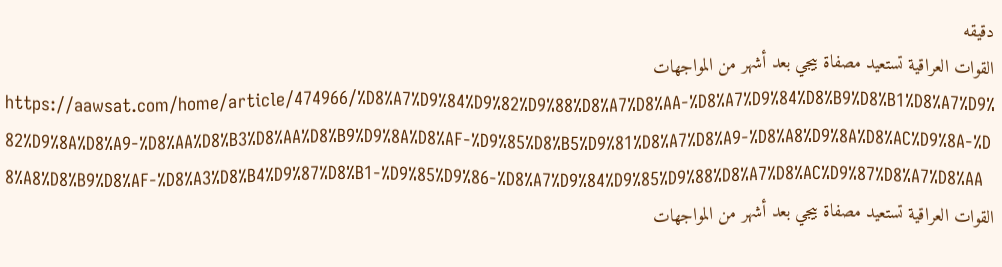دقيقه
القوات العراقية تستعيد مصفاة بيجي بعد أشهر من المواجهات
https://aawsat.com/home/article/474966/%D8%A7%D9%84%D9%82%D9%88%D8%A7%D8%AA-%D8%A7%D9%84%D8%B9%D8%B1%D8%A7%D9%82%D9%8A%D8%A9-%D8%AA%D8%B3%D8%AA%D8%B9%D9%8A%D8%AF-%D9%85%D8%B5%D9%81%D8%A7%D8%A9-%D8%A8%D9%8A%D8%AC%D9%8A-%D8%A8%D8%B9%D8%AF-%D8%A3%D8%B4%D9%87%D8%B1-%D9%85%D9%86-%D8%A7%D9%84%D9%85%D9%88%D8%A7%D8%AC%D9%87%D8%A7%D8%AA
القوات العراقية تستعيد مصفاة بيجي بعد أشهر من المواجهات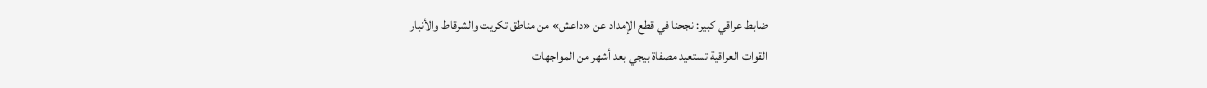ضابط عراقي كبير: نجحنا في قطع الإمداد عن «داعش» من مناطق تكريت والشرقاط والأنبار
القوات العراقية تستعيد مصفاة بيجي بعد أشهر من المواجهات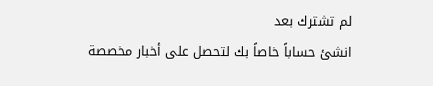لم تشترك بعد
انشئ حساباً خاصاً بك لتحصل على أخبار مخصصة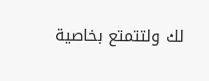لك ولتتمتع بخاصية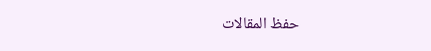حفظ المقالات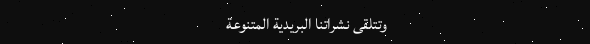وتتلقى نشراتنا البريدية المتنوعة